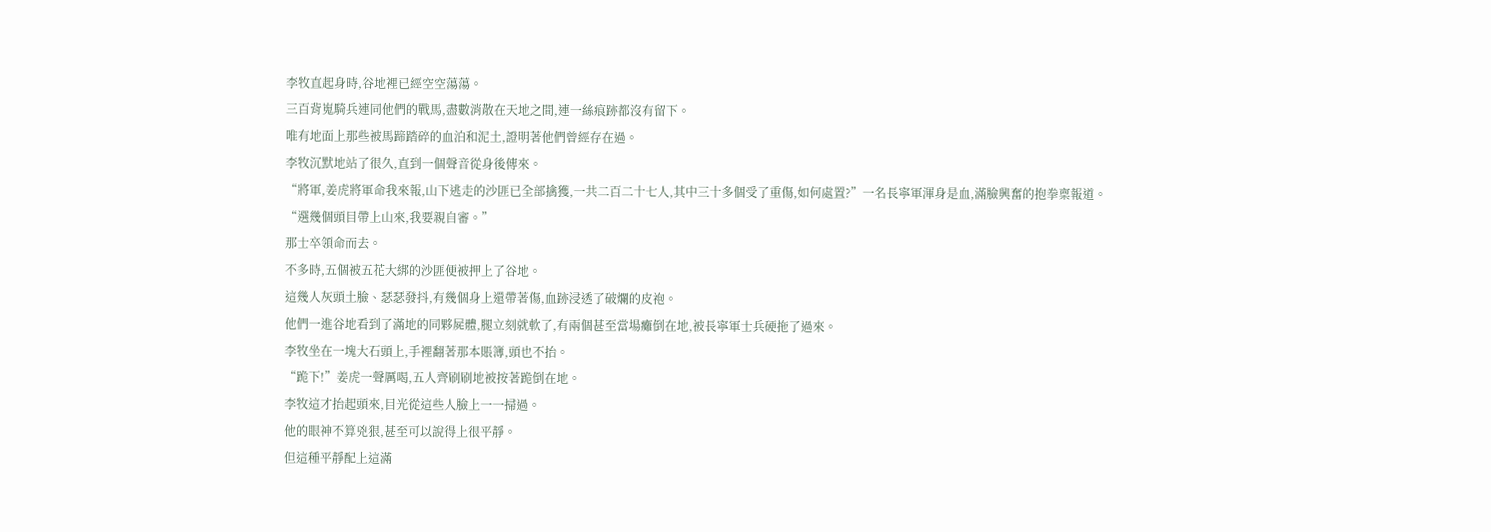李牧直起身時,谷地裡已經空空蕩蕩。
三百背嵬騎兵連同他們的戰馬,盡數消散在天地之間,連一絲痕跡都沒有留下。
唯有地面上那些被馬蹄踏碎的血泊和泥土,證明著他們曾經存在過。
李牧沉默地站了很久,直到一個聲音從身後傳來。
“將軍,姜虎將軍命我來報,山下逃走的沙匪已全部擒獲,一共二百二十七人,其中三十多個受了重傷,如何處置?”一名長寧軍渾身是血,滿臉興奮的抱拳稟報道。
“選幾個頭目帶上山來,我要親自審。”
那士卒領命而去。
不多時,五個被五花大綁的沙匪便被押上了谷地。
這幾人灰頭土臉、瑟瑟發抖,有幾個身上還帶著傷,血跡浸透了破爛的皮袍。
他們一進谷地看到了滿地的同夥屍體,腿立刻就軟了,有兩個甚至當場癱倒在地,被長寧軍士兵硬拖了過來。
李牧坐在一塊大石頭上,手裡翻著那本賬簿,頭也不抬。
“跪下!”姜虎一聲厲喝,五人齊刷刷地被按著跪倒在地。
李牧這才抬起頭來,目光從這些人臉上一一掃過。
他的眼神不算兇狠,甚至可以說得上很平靜。
但這種平靜配上這滿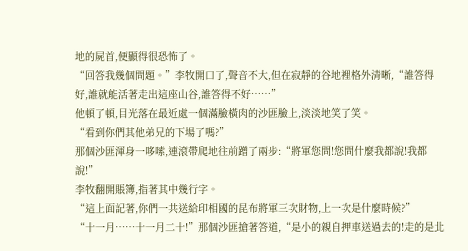地的屍首,便顯得很恐怖了。
“回答我幾個問題。”李牧開口了,聲音不大,但在寂靜的谷地裡格外清晰,“誰答得好,誰就能活著走出這座山谷,誰答得不好……”
他頓了頓,目光落在最近處一個滿臉橫肉的沙匪臉上,淡淡地笑了笑。
“看到你們其他弟兄的下場了嗎?”
那個沙匪渾身一哆嗦,連滾帶爬地往前蹭了兩步:“將軍您問!您問什麼我都說!我都說!”
李牧翻開賬簿,指著其中幾行字。
“這上面記著,你們一共送給印相國的昆布將軍三次財物,上一次是什麼時候?”
“十一月……十一月二十!”那個沙匪搶著答道,“是小的親自押車送過去的!走的是北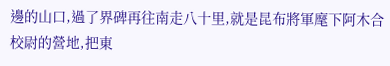邊的山口,過了界碑再往南走八十里,就是昆布將軍麾下阿木合校尉的營地,把東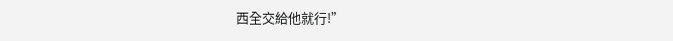西全交給他就行!”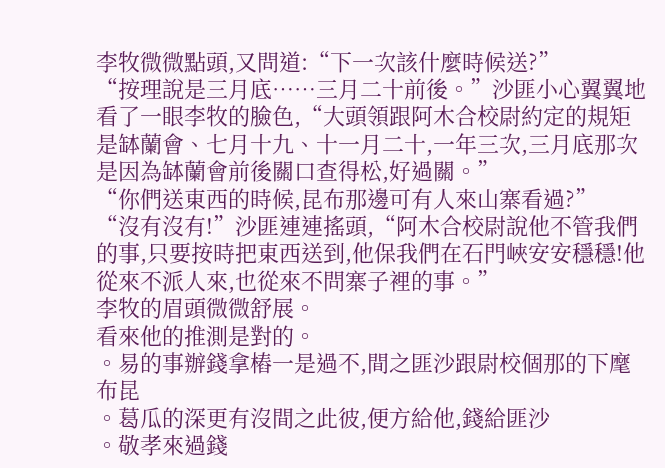李牧微微點頭,又問道:“下一次該什麼時候送?”
“按理說是三月底……三月二十前後。”沙匪小心翼翼地看了一眼李牧的臉色,“大頭領跟阿木合校尉約定的規矩是缽蘭會、七月十九、十一月二十,一年三次,三月底那次是因為缽蘭會前後關口查得松,好過關。”
“你們送東西的時候,昆布那邊可有人來山寨看過?”
“沒有沒有!”沙匪連連搖頭,“阿木合校尉說他不管我們的事,只要按時把東西送到,他保我們在石門峽安安穩穩!他從來不派人來,也從來不問寨子裡的事。”
李牧的眉頭微微舒展。
看來他的推測是對的。
。易的事辦錢拿樁一是過不,間之匪沙跟尉校個那的下麾布昆
。葛瓜的深更有沒間之此彼,便方給他,錢給匪沙
。敬孝來過錢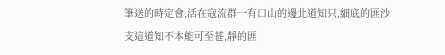筆送的時定會,活在寇流群一有口山的邊北道知只,細底的匪沙支這道知不本能可至甚,靜的匪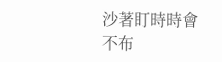沙著盯時時會不布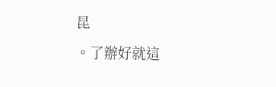昆
。了辦好就這